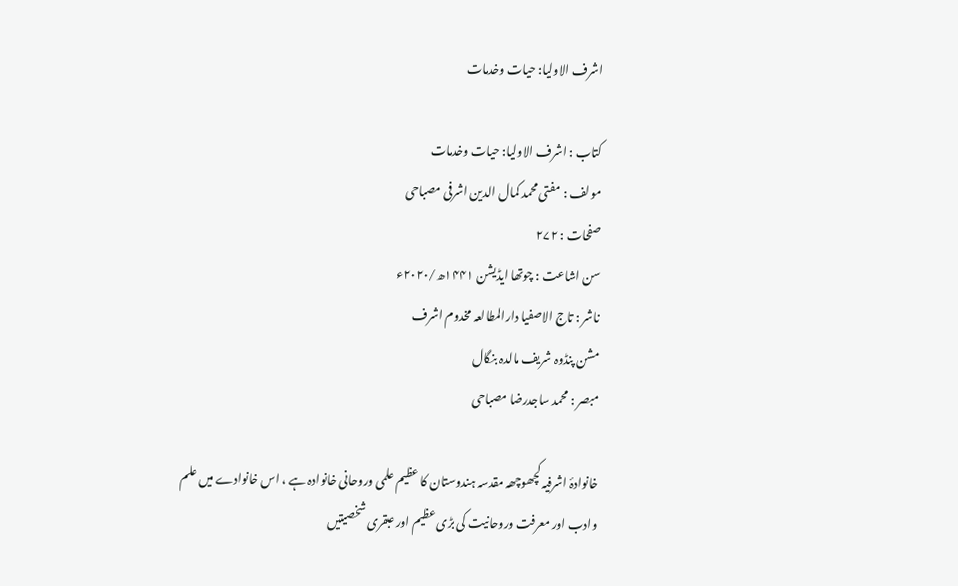اشرف الاولیا: حیات وخدمات

کتاب : اشرف الاولیا: حیات وخدمات
مولف : مفتی محمد کمال الدین اشرفی مصباحی
صفحات : ۲۷۲
سن اشاعت : چوتھا ایڈیشن ۱۴۴۱ھ/۲۰۲۰ء
ناشر : تاج الاصفیا دارالمطالعہ مخدوم اشرف
مشن پنڈوہ شریف مالدہ بنگال
مبصر : محمد ساجدرضا مصباحی

خانوادۂ اشرفیہ کچھوچھہ مقدسہ ہندوستان کا عظیم علمی وروحانی خانوادہ ہے ، اس خانوادے میں علم وادب اور معرفت وروحانیت کی بڑی عظیم اور عبقری شخصیتیں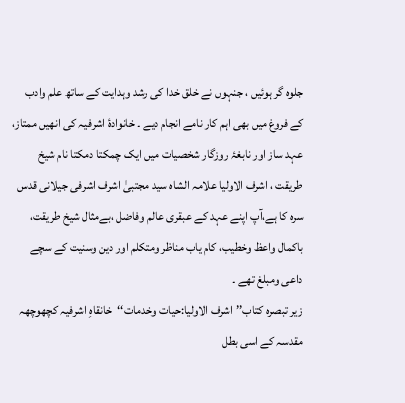جلوہ گر ہوئیں ، جنہوں نے خلق خدا کی رشد وہدایت کے ساتھ علم وادب کے فروغ میں بھی اہم کار نامے انجام دیے ۔ خانوادۂ اشرفیہ کی انھیں ممتاز، عہد ساز اور نابغۂ روزگار شخصیات میں ایک چمکتا دمکتا نام شیخ طریقت ، اشرف الاولیا علامہ الشاہ سید مجتبیٰ اشرف اشرفی جیلانی قدس سرہ کا ہے،آپ اپنے عہد کے عبقری عالم وفاضل ،بےمثال شیخ طریقت، باکمال واعظ وخطیب، کام یاب مناظر ومتکلم اور دین وسنیت کے سچے داعی ومبلغ تھے ۔
زیر تبصرہ کتاب’’اشرف الاولیا:حیات وخدمات‘‘خانقاہِ اشرفیہ کچھوچھہ مقدسہ کے اسی بطل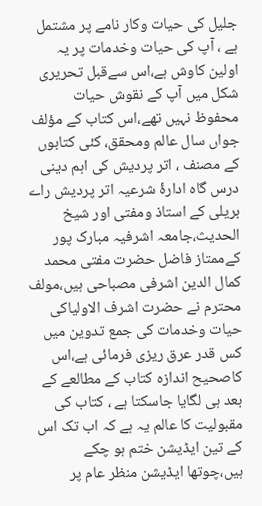جلیل کی حیات وکار نامے پر مشتمل ہے ، آپ کی حیات وخدمات پر یہ اولین کاوش ہے،اس سےقبل تحریری شکل میں آپ کے نقوش حیات محفوظ نہیں تھے،اس کتاب کے مؤلف جواں سال عالم ومحقق، کئی کتابوں کے مصنف ، اتر پردیش کی اہم دینی درس گاہ ادارۂ شرعیہ اتر پردیش راے بریلی کے استاذ ومفتی اور شیخ الحدیث،جامعہ اشرفیہ مبارک پور کےممتاز فاضل حضرت مفتی محمد کمال الدین اشرفی مصباحی ہیں،مولف محترم نے حضرت اشرف الاولیاکی حیات وخدمات کی جمع تدوین میں کس قدر عرق ریزی فرمائی ہے،اس کاصحیح اندازہ کتاب کے مطالعے کے بعد ہی لگایا جاسکتا ہے ، کتاب کی مقبولیت کا عالم یہ ہے کہ اب تک اس کے تین ایڈیشن ختم ہو چکے ہیں،چوتھا ایڈیشن منظر عام پر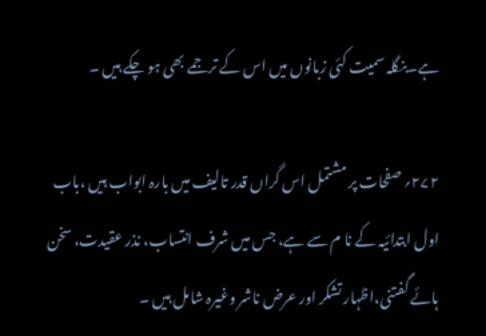ہے۔بنگلہ سمیت کئی زبانوں میں اس کے ترجمے بھی ہو چکے ہیں ۔

۲۷۲؍ صفحات پر مشتمل اس گراں قدر تالیف میں بارہ ابواب ہیں ،باب اول ابتدائیہ کے نا م سے ہے، جس میں شرف انتساب، نذر عقیدت، سخن ہائے گفتنی،اظہار تشکر اور عرض ناشر وغیرہ شامل ہیں ۔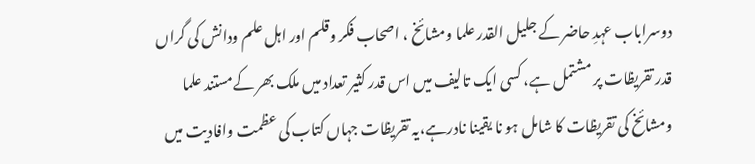دوسراباب عہدِ حاضر کے جلیل القدر علما ومشائخ ، اصحاب فکر وقلم اور اہل علم ودانش کی گراں قدر تقریظات پر مشتمل ہے، کسی ایک تالیف میں اس قدر کثیر تعداد میں ملک بھر کےمستند علما ومشائخ کی تقریظات کا شامل ہو نا یقینا نادرہے،یہ تقریظات جہاں کتاب کی عظمت وافادیت میں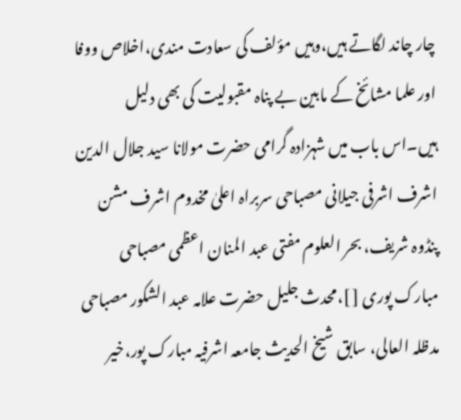چار چاند لگاتے ہیں،وہیں مؤلف کی سعادت مندی،اخلاص ووفا اور علما مشائخ کے مابین بے پناہ مقبولیت کی بھی دلیل ہیں۔اس باب میں شہزادہ گرامی حضرت مولانا سید جلال الدین اشرف اشرفی جیلانی مصباحی سربراہ اعلیٰ مخدوم اشرف مشن پنڈوہ شریف، بحر العلوم مفتی عبد المنان اعظمی مصباحی مبارک پوری [ ]،محدث جلیل حضرت علامہ عبد الشکور مصباحی مدظلہ العالی، سابق شیخ الحدیث جامعہ اشرفیہ مبارک پور،خیر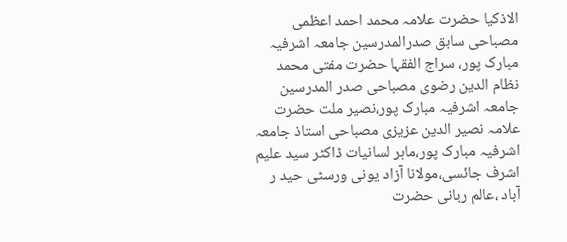الاذکیا حضرت علامہ محمد احمد اعظمی مصباحی سابق صدرالمدرسین جامعہ اشرفیہ مبارک پور، سراج الفقہا حضرت مفتی محمد نظام الدین رضوی مصباحی صدر المدرسین جامعہ اشرفیہ مبارک پور،نصیر ملت حضرت علامہ نصیر الدین عزیزی مصباحی استاذ جامعہ اشرفیہ مبارک پور،ماہر لسانیات ڈاکٹر سید علیم اشرف جائسی،مولانا آزاد یونی ورسٹی حید ر آباد ،عالم ربانی حضرت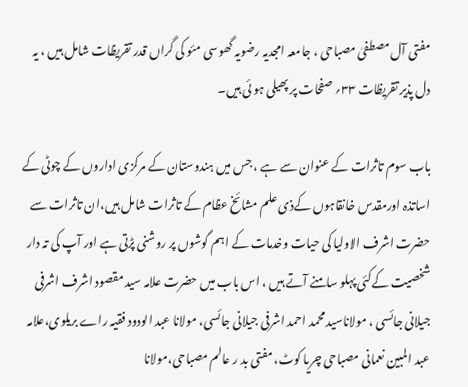مفتی آل مصطفیٰ مصباحی ، جامعہ امجدیہ رضویہ گھوسی مئو کی گراں قدر تقریظات شامل ہیں ، یہ دل پذیر تقریظات ۳۳؍ صفحات پر پھیلی ہو ئی ہیں۔

باب سوم تاثرات کے عنوان سے ہے ، جس میں ہندوستان کے مرکزی اداروں کے چوٹی کے اساتذہ اورمقدس خانقاہوں کےذی علم مشائخ عظام کے تاثرات شامل ہیں،ان تاثرات سے حضرت اشرف الاولیا کی حیات وخدمات کے اہم گوشوں پر روشنی پڑتی ہے اور آپ کی تہ دار شخصیت کےکئی پہلو سامنے آتے ہیں ، اس باب میں حضرت علامہ سید مقصود اشرف اشرفی جیلانی جائسی ، مولاناسید محمد احمد اشرفی جیلانی جائسی، مولانا عبد الودود فقیہ راے بریلوی،علامہ عبد المبین نعمانی مصباحی چریا کوٹ، مفتی بد ر عالم مصباحی،مولانا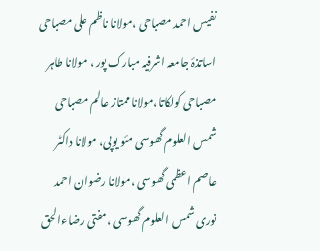نفیس احمد مصباحی ،مولانا ناظم علی مصباحی اساتذۂ جامعہ اشرفیہ مبارک پور ، مولانا طاہر مصباحی کولکاتا،مولانا ممتاز عالم مصباحی شمس العلوم گھوسی مئو یوپی، مولانا داکٹر عاصم اعظمی گھوسی ،مولانا رضوان احمد نوری شمس العلوم گھوسی ،مفتی رضاءالحق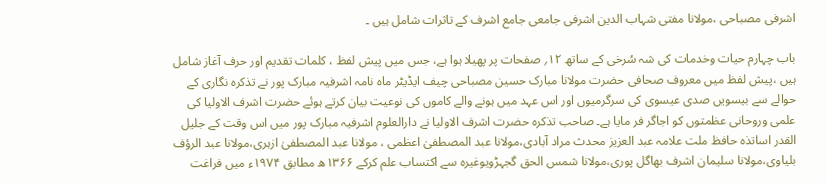اشرفی مصباحی ،مولانا مفتی شہاب الدین اشرفی جامعی جامع اشرف کے تاثرات شامل ہیں ۔

باب چہارم حیات وخدمات کی شہ سُرخی کے ساتھ ۱۲؍ صفحات پر پھیلا ہوا ہے، جس میں پیش لفظ ، کلمات تقدیم اور حرف آغاز شامل ہیں ،پیش لفظ میں معروف صحافی حضرت مولانا مبارک حسین مصباحی چیف ایڈیٹر ماہ نامہ اشرفیہ مبارک پور نے تذکرہ نگاری کے حوالے سے بیسویں صدی عیسوی کی سرگرمیوں اور اس عہد میں ہونے والے کاموں کی نوعیت بیان کرتے ہوئے حضرت اشرف الاولیا کی علمی وروحانی عظمتوں کو اجاگر فر مایا ہے۔ صاحب تذکرہ حضرت اشرف الاولیا نے دارالعلوم اشرفیہ مبارک پور میں اس وقت کے جلیل القدر اساتذہ حافظ ملت علامہ عبد العزیز محدث مراد آبادی،مولانا عبد المصطفیٰ اعظمی ، مولانا عبد المصطفیٰ ازہری،مولانا عبد الرؤف بلیاوی،مولانا سلیمان اشرف بھاگل پوری،مولانا شمس الحق گجہڑویوغیرہ سے اکتساب علم کرکے ۱۳۶۶ھ مطابق ۱۹۷۴ء میں فراغت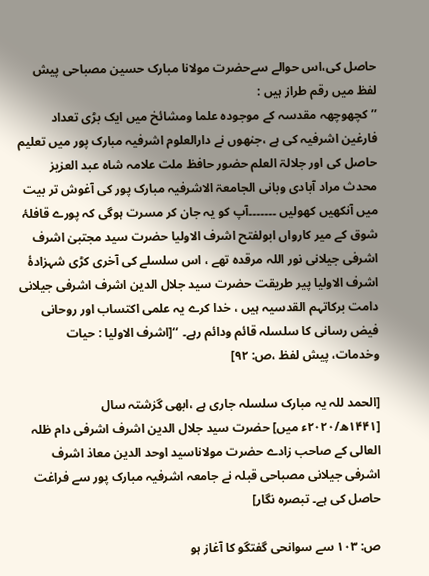حاصل کی،اس حوالے سےحضرت مولانا مبارک حسین مصباحی پیش لفظ میں رقم طراز ہیں :
’’ کچھوچھہ مقدسہ کے موجودہ علما ومشائخ میں ایک بڑی تعداد فارغین اشرفیہ کی ہے ،جنھوں نے دارالعلوم اشرفیہ مبارک پور میں تعلیم حاصل کی اور جلالۃ العلم حضور حافظ ملت علامہ شاہ عبد العزیز محدث مراد آبادی وبانی الجامعۃ الاشرفیہ مبارک پور کی آغوش تر بیت میں آنکھیں کھولیں ۔۔۔۔۔۔۔آپ کو یہ جان کر مسرت ہوگی کہ پورے قافلۂ شوق کے میر کارواں ابولفتح اشرف الاولیا حضرت سید مجتبیٰ اشرف اشرفی جیلانی نور اللہ مرقدہ تھے ، اس سلسلے کی آخری کڑی شہزادۂ اشرف الاولیا پیر طریقت حضرت سید جلال الدین اشرف اشرفی جیلانی دامت برکاتہم القدسیہ ہیں ، خدا کرے یہ علمی اکتساب اور روحانی فیض رسانی کا سلسلہ قائم ودائم رہے۔ ‘‘[اشرف الاولیا : حیات وخدمات، پیش لفظ ،ص: ۹۲]

[الحمد للہ یہ مبارک سلسلہ جاری ہے ،ابھی گزشتہ سال [۱۴۴۱ھ/۲۰۲۰ء میں] حضرت سید جلال الدین اشرف اشرفی دام ظلہ العالی کے صاحب زادے حضرت مولاناسید اوحد الدین معاذ اشرف اشرفی جیلانی مصباحی قبلہ نے جامعہ اشرفیہ مبارک پور سے فراغت حاصل کی ہے۔ تبصرہ نگار]

ص: ۱۰۳ سے سوانحی گفتگو کا آغاز ہو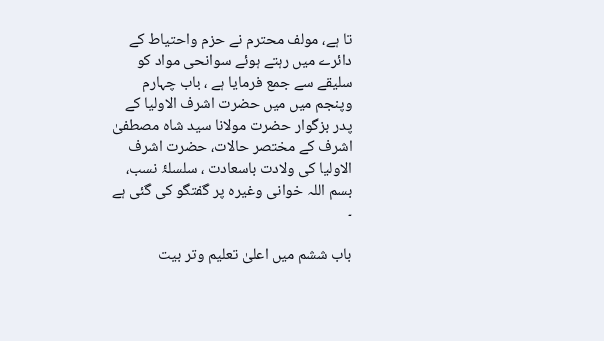تا ہے، مولف محترم نے حزم واحتیاط کے دائرے میں رہتے ہوئے سوانحی مواد کو سلیقے سے جمع فرمایا ہے ، باب چہارم وپنجم میں میں حضرت اشرف الاولیا کے پدر بزگوار حضرت مولانا سید شاہ مصطفیٰ اشرف کے مختصر حالات، حضرت اشرف الاولیا کی ولادت باسعادت ، سلسلۂ نسب، بسم اللہ خوانی وغیرہ پر گفتگو کی گئی ہے ۔

باب ششم میں اعلیٰ تعلیم وتر بیت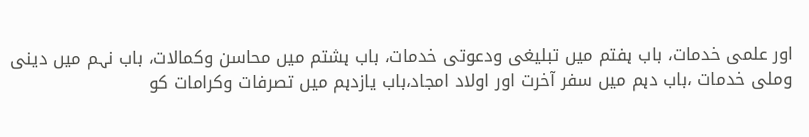اور علمی خدمات، باب ہفتم میں تبلیغی ودعوتی خدمات، باب ہشتم میں محاسن وکمالات، باب نہم میں دینی وملی خدمات ،باب دہم میں سفر آخرت اور اولاد امجاد،باب یازدہم میں تصرفات وکرامات کو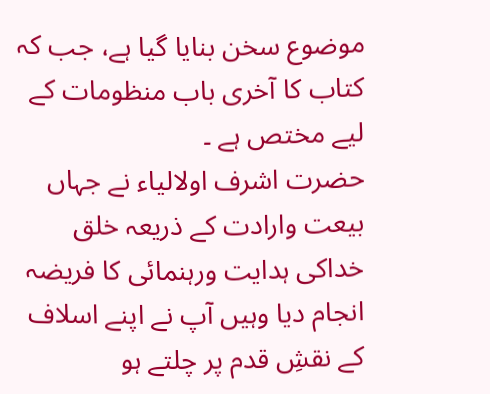موضوع سخن بنایا گیا ہے، جب کہ کتاب کا آخری باب منظومات کے لیے مختص ہے ۔
حضرت اشرف اولالیاء نے جہاں بیعت وارادت کے ذریعہ خلق خداکی ہدایت ورہنمائی کا فریضہ انجام دیا وہیں آپ نے اپنے اسلاف کے نقشِ قدم پر چلتے ہو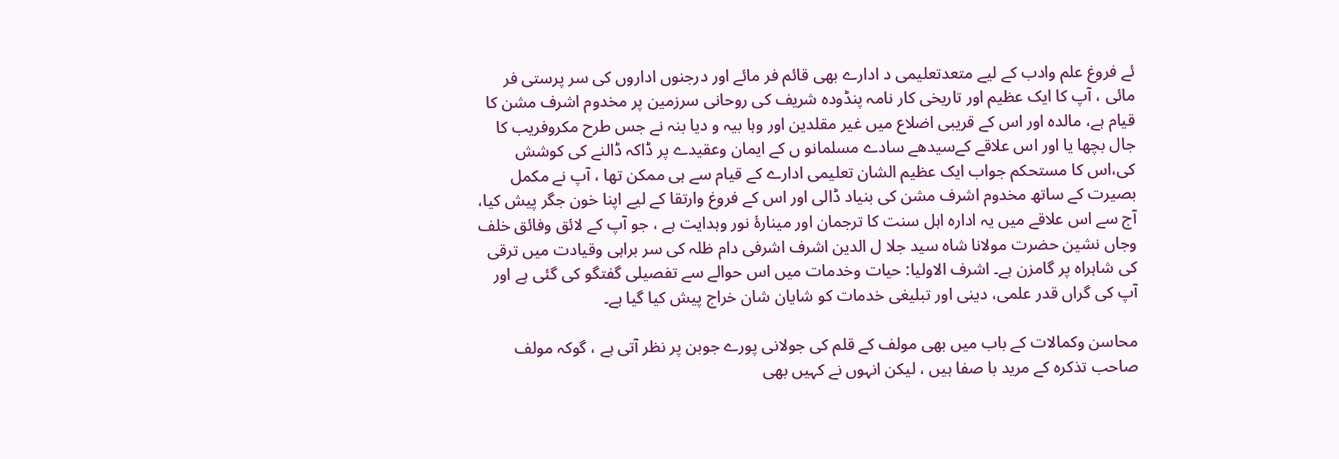ئے فروغ علم وادب کے لیے متعدتعلیمی د ادارے بھی قائم فر مائے اور درجنوں اداروں کی سر پرستی فر مائی ، آپ کا ایک عظیم اور تاریخی کار نامہ پنڈودہ شریف کی روحانی سرزمین پر مخدوم اشرف مشن کا قیام ہے، مالدہ اور اس کے قریبی اضلاع میں غیر مقلدین اور وہا بیہ و دیا بنہ نے جس طرح مکروفریب کا جال بچھا یا اور اس علاقے کےسیدھے سادے مسلمانو ں کے ایمان وعقیدے پر ڈاکہ ڈالنے کی کوشش کی،اس کا مستحکم جواب ایک عظیم الشان تعلیمی ادارے کے قیام سے ہی ممکن تھا ، آپ نے مکمل بصیرت کے ساتھ مخدوم اشرف مشن کی بنیاد ڈالی اور اس کے فروغ وارتقا کے لیے اپنا خون جگر پیش کیا، آج سے اس علاقے میں یہ ادارہ اہل سنت کا ترجمان اور مینارۂ نور وہدایت ہے ، جو آپ کے لائق وفائق خلف وجاں نشین حضرت مولانا شاہ سید جلا ل الدین اشرف اشرفی دام ظلہ کی سر براہی وقیادت میں ترقی کی شاہراہ پر گامزن ہے۔ اشرف الاولیا: حیات وخدمات میں اس حوالے سے تفصیلی گفتگو کی گئی ہے اور آپ کی گراں قدر علمی، دینی اور تبلیغی خدمات کو شایان شان خراج پیش کیا گیا ہے۔

محاسن وکمالات کے باب میں بھی مولف کے قلم کی جولانی پورے جوبن پر نظر آتی ہے ، گوکہ مولف صاحب تذکرہ کے مرید با صفا ہیں ، لیکن انہوں نے کہیں بھی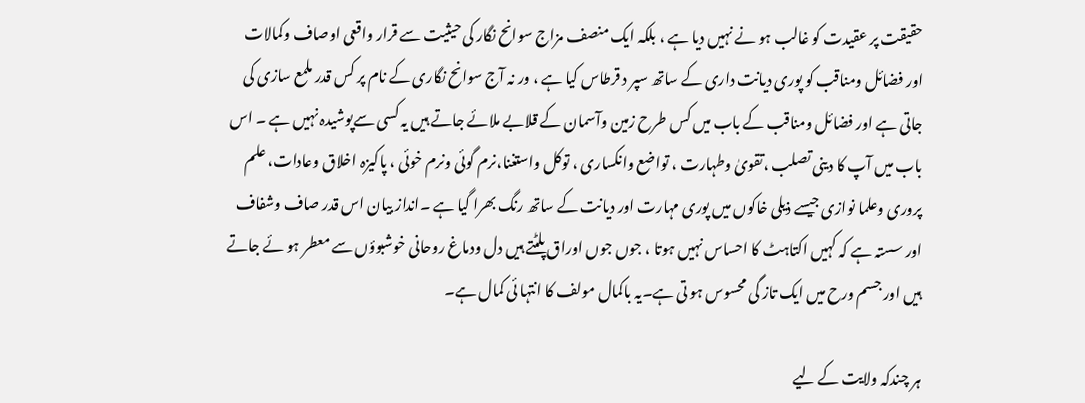حقیقت پر عقیدت کو غالب ہو نے نہیں دیا ہے ، بلکہ ایک منصف مزاج سوانح نگار کی حیثیت سے قرار واقعی اوصاف وکمالات اور فضائل ومناقب کو پوری دیانت داری کے ساتھ سپر د قرطاس کیا ہے ، ور نہ آج سوانح نگاری کے نام پر کس قدر ملمع سازی کی جاتی ہے اور فضائل ومناقب کے باب میں کس طرح زمین وآسمان کے قلابے ملائے جاتے ہیں یہ کسی سےپوشیدہ نہیں ہے ۔ اس باب میں آپ کا دینی تصلب ،تقویٰ وطہارت ، تواضع وانکساری ، توکل واستغنا،نرم گوئی ونرم خوئی ، پاکیزہ اخلاق وعادات، علم پروری وعلما نوازی جیسے ذیلی خاکوں میں پوری مہارت اور دیانت کے ساتھ رنگ بھرا گیا ہے ۔انداز بیان اس قدر صاف وشفاف اور سستہ ہے کہ کہیں اکتاہٹ کا احساس نہیں ہوتا ، جوں جوں اوراق پلٹتے ہیں دل ودماغ روحانی خوشبوؤں سے معطر ہو ئے جاتے ہیں اور جسم ورح میں ایک تاز گی محسوس ہو تی ہے۔یہ باکمال مولف کا انتہا ئی کمال ہے۔

ہر چندکہ ولایت کے لیے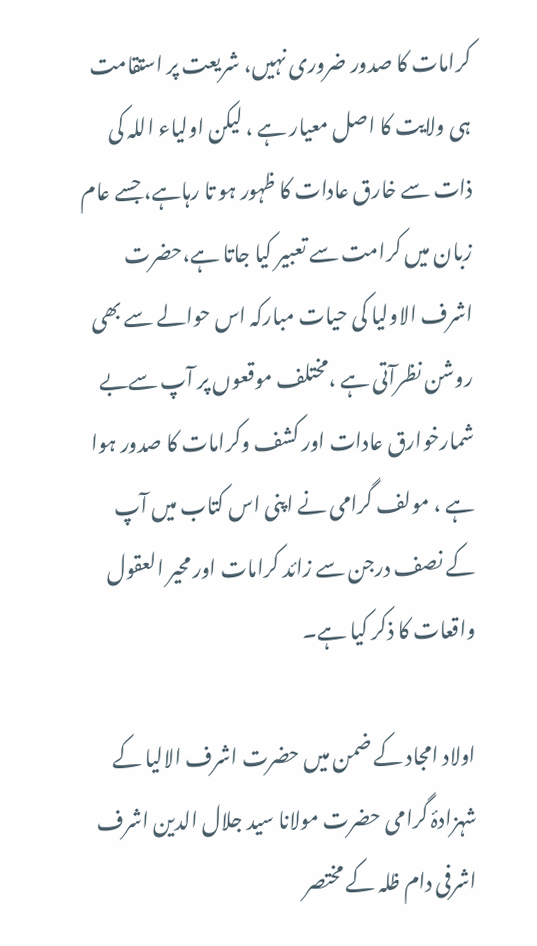کرامات کا صدور ضروری نہیں، شریعت پر استقامت ہی ولایت کا اصل معیار ہے ، لیکن اولیاء اللہ کی ذات سے خارق عادات کا ظہور ہو تا رہاہے، جسے عام زبان میں کرامت سے تعبیر کیا جاتا ہے،حضرت اشرف الاولیا کی حیات مبارکہ اس حوالے سے بھی روشن نظرآتی ہے ،مختلف موقعوں پر آپ سےبے شمارخوارق عادات اور کشف وکرامات کا صدور ہوا ہے ، مولف گرامی نے اپنی اس کتاب میں آپ کے نصف درجن سے زائد کرامات اور محیر العقول واقعات کا ذکر کیا ہے۔

اولاد امجاد کے ضمن میں حضرت اشرف الالیا کے شہزادۂ گرامی حضرت مولانا سید جلال الدین اشرف اشرفی دام ظلہ کے مختصر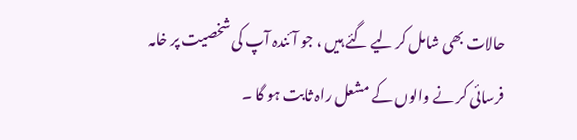حالات بھی شامل کر لیے گئے ہیں ، جو آئندہ آپ کی شخصیت پر خامہ فرسائی کر نے والوں کے مشعل راہ ثابت ہو گا ۔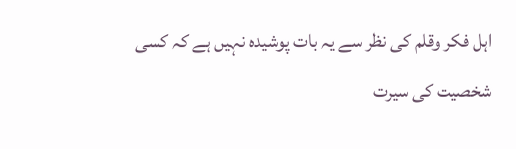اہل فکر وقلم کی نظر سے یہ بات پوشیدہ نہیں ہے کہ کسی شخصیت کی سیرت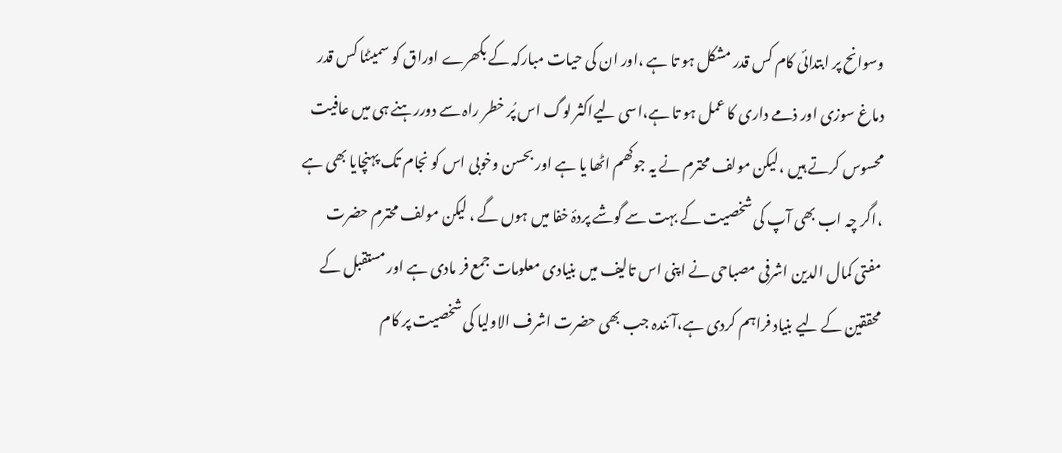وسوانح پر ابتدائی کام کس قدر مشکل ہو تا ہے ،اور ان کی حیات مبارکہ کے بکھرے اوراق کو سمیٹنا کس قدر دماغ سوزی اور ذمے داری کا عمل ہو تا ہے،اسی لیےاکثر لوگ اس پُر خطر راہ سے دوررہنے ہی میں عافیت محسوس کرتے ہیں ،لیکن مولف محترم نے یہ جوکھم اٹھا یا ہے اور بحسن وخوبی اس کو نجام تک پہنچایا بھی ہے ،اگر چہ اب بھی آپ کی شخصیت کے بہت سے گوشے پردۂ خفا میں ہوں گے ، لیکن مولف محترم حضرت مفتی کمال الدین اشرفی مصباحی نے اپنی اس تالیف میں بنیادی معلومات جمع فر مادی ہے اور مستقبل کے محققین کے لیے بنیاد فراہم کردی ہے،آئندہ جب بھی حضرت اشرف الاولیا کی شخصیت پر کام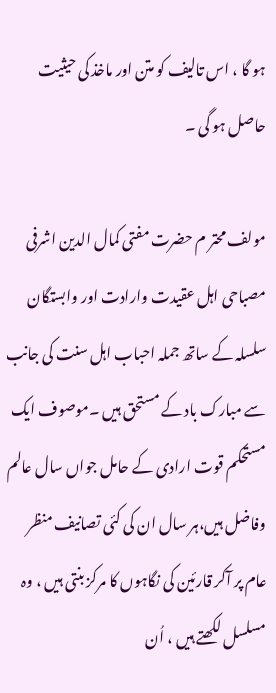ہو گا ، اس تالیف کو متن اور ماخذ کی حیثیت حاصل ہو گی ۔

مولف محتر م حضرت مفتی کمال الدین اشرفی مصباحی اہل عقیدت وارادت اور وابستگان سلسلہ کے ساتھ جملہ احباب اہل سنت کی جانب سے مبارک باد کے مستحق ہیں ۔موصوف ایک مستحکم قوت ارادی کے حامل جواں سال عالم وفاضل ہیں،ہر سال ان کی کئی تصانیف منظر عام پر آکر قارئین کی نگاہوں کا مرکز بنتی ہیں ، وہ مسلسل لکھتے ہیں ، اُن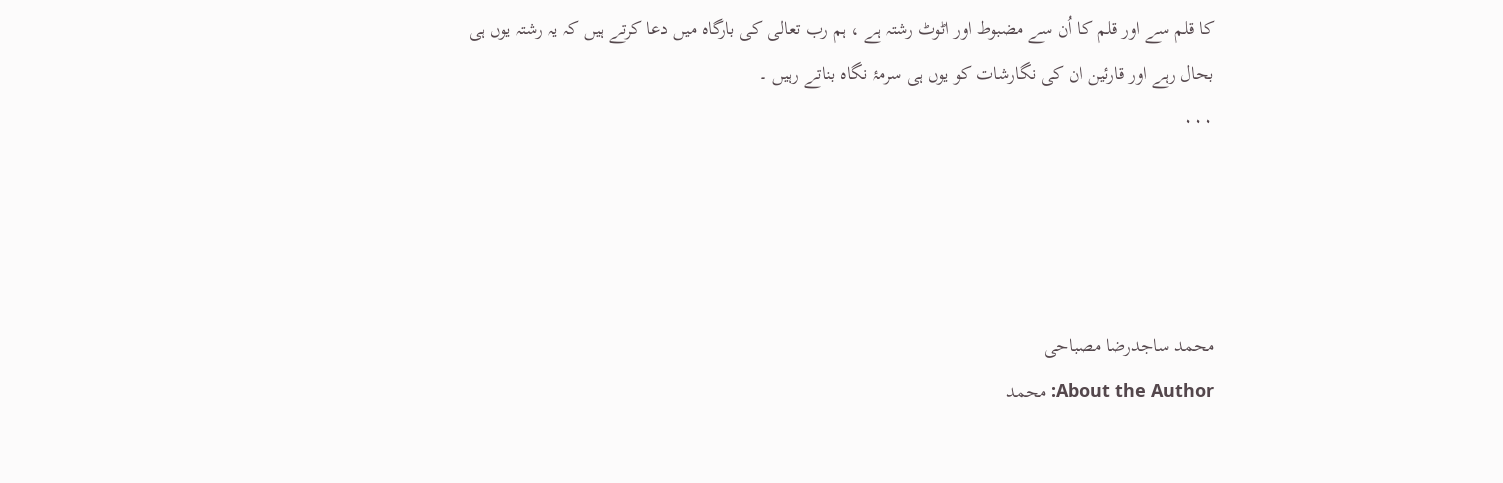کا قلم سے اور قلم کا اُن سے مضبوط اور اٹوٹ رشتہ ہے ، ہم رب تعالی کی بارگاہ میں دعا کرتے ہیں کہ یہ رشتہ یوں ہی بحال رہے اور قارئین ان کی نگارشات کو یوں ہی سرمۂ نگاہ بناتے رہیں ۔
۰۰۰




محمد ساجدرضا مصباحی
About the Author: محمد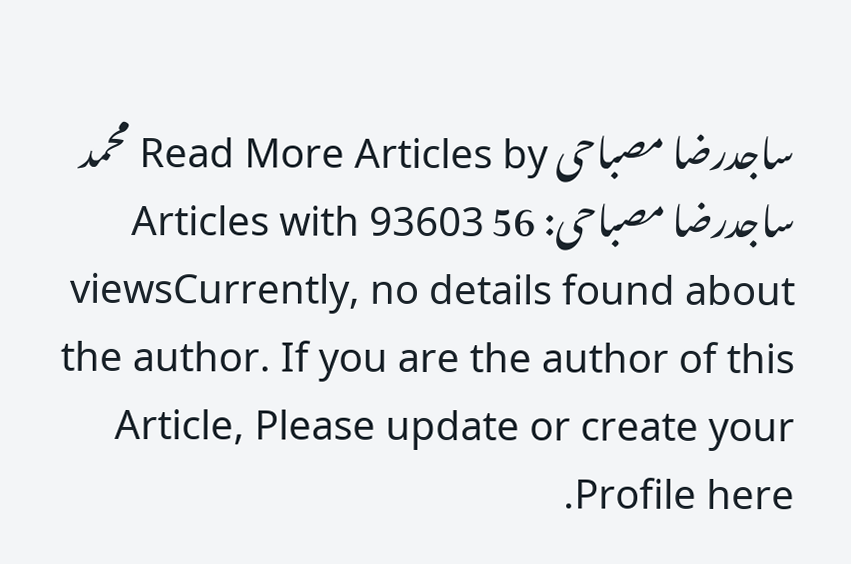ساجدرضا مصباحی Read More Articles by محمد ساجدرضا مصباحی: 56 Articles with 93603 viewsCurrently, no details found about the author. If you are the author of this Article, Please update or create your Profile here.